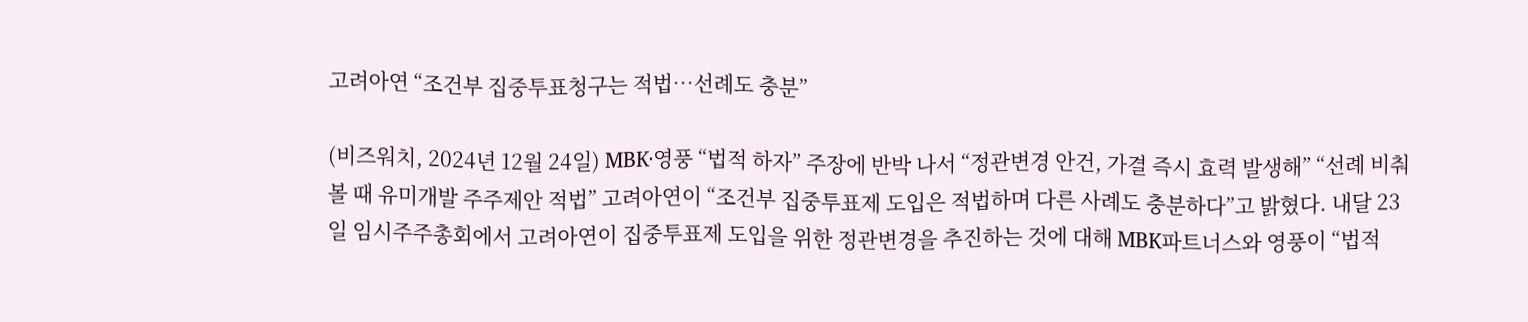고려아연 “조건부 집중투표청구는 적법…선례도 충분”

(비즈워치, 2024년 12월 24일) MBK·영풍 “법적 하자” 주장에 반박 나서 “정관변경 안건, 가결 즉시 효력 발생해” “선례 비춰볼 때 유미개발 주주제안 적법” 고려아연이 “조건부 집중투표제 도입은 적법하며 다른 사례도 충분하다”고 밝혔다. 내달 23일 임시주주총회에서 고려아연이 집중투표제 도입을 위한 정관변경을 추진하는 것에 대해 MBK파트너스와 영풍이 “법적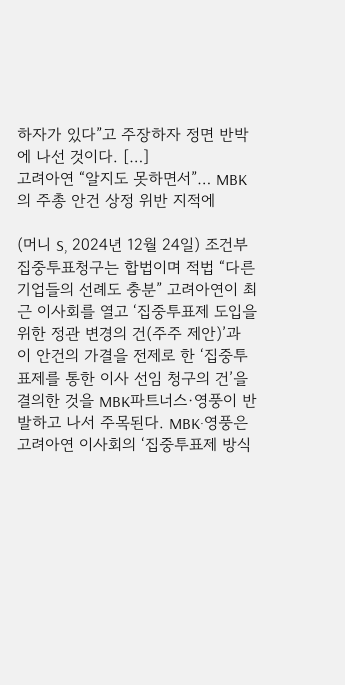하자가 있다”고 주장하자 정면 반박에 나선 것이다. […]
고려아연 “알지도 못하면서”… MBK의 주총 안건 상정 위반 지적에

(머니 S, 2024년 12월 24일) 조건부 집중투표청구는 합법이며 적법 “다른 기업들의 선례도 충분” 고려아연이 최근 이사회를 열고 ‘집중투표제 도입을 위한 정관 변경의 건(주주 제안)’과 이 안건의 가결을 전제로 한 ‘집중투표제를 통한 이사 선임 청구의 건’을 결의한 것을 MBK파트너스·영풍이 반발하고 나서 주목된다. MBK·영풍은 고려아연 이사회의 ‘집중투표제 방식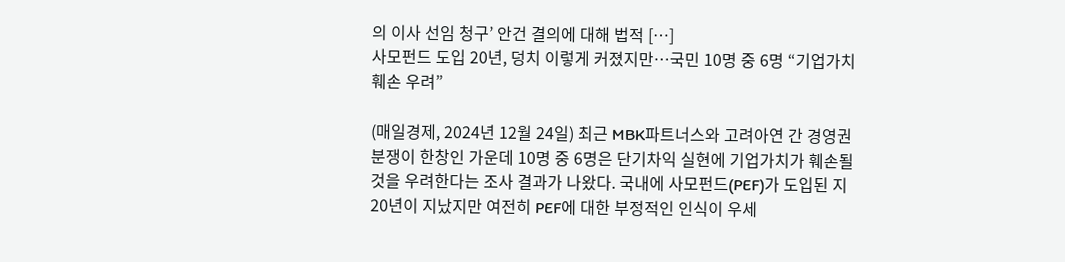의 이사 선임 청구’ 안건 결의에 대해 법적 […]
사모펀드 도입 20년, 덩치 이렇게 커졌지만…국민 10명 중 6명 “기업가치 훼손 우려”

(매일경제, 2024년 12월 24일) 최근 MBK파트너스와 고려아연 간 경영권 분쟁이 한창인 가운데 10명 중 6명은 단기차익 실현에 기업가치가 훼손될 것을 우려한다는 조사 결과가 나왔다. 국내에 사모펀드(PEF)가 도입된 지 20년이 지났지만 여전히 PEF에 대한 부정적인 인식이 우세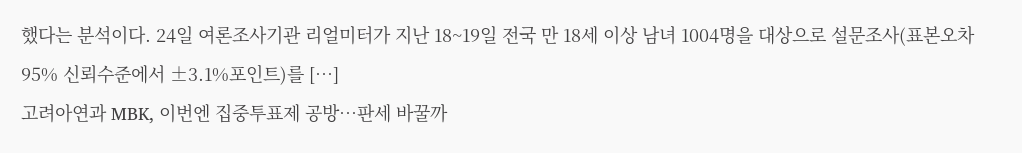했다는 분석이다. 24일 여론조사기관 리얼미터가 지난 18~19일 전국 만 18세 이상 남녀 1004명을 대상으로 설문조사(표본오차 95% 신뢰수준에서 ±3.1%포인트)를 […]
고려아연과 MBK, 이번엔 집중투표제 공방…판세 바꿀까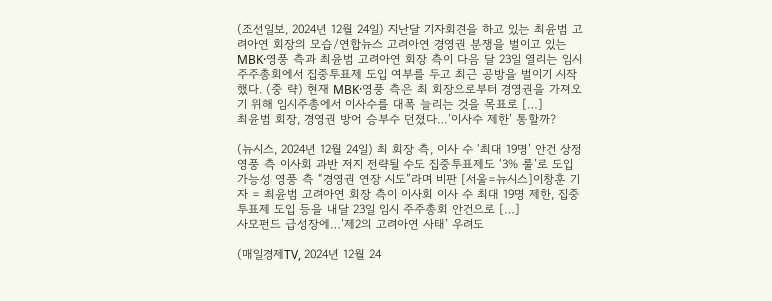(조선일보, 2024년 12월 24일) 지난달 기자회견을 하고 있는 최윤범 고려아연 회장의 모습/연합뉴스 고려아연 경영권 분쟁을 벌이고 있는 MBK·영풍 측과 최윤범 고려아연 회장 측이 다음 달 23일 열리는 임시주주총회에서 집중투표제 도입 여부를 두고 최근 공방을 벌이기 시작했다. (중 략) 현재 MBK·영풍 측은 최 회장으로부터 경영권을 가져오기 위해 임시주총에서 이사수를 대폭 늘리는 것을 목표로 […]
최윤범 회장, 경영권 방어 승부수 던졌다…’이사수 제한’ 통할까?

(뉴시스, 2024년 12월 24일) 최 회장 측, 이사 수 ‘최대 19명’ 안건 상정 영풍 측 이사회 과반 저지 전략될 수도 집중투표제도 ‘3% 룰’로 도입 가능성 영풍 측 “경영권 연장 시도”라며 비판 [서울=뉴시스]이창훈 기자 = 최윤범 고려아연 회장 측이 이사회 이사 수 최대 19명 제한, 집중투표제 도입 등을 내달 23일 임시 주주총회 안건으로 […]
사모펀드 급성장에…’제2의 고려아연 사태’ 우려도

(매일경제TV, 2024년 12월 24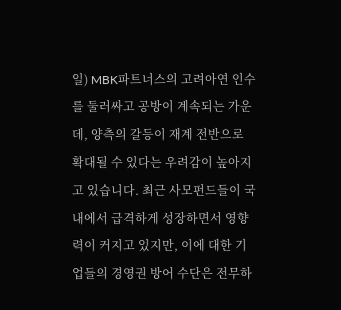일) MBK파트너스의 고려아연 인수를 둘러싸고 공방이 계속되는 가운데, 양측의 갈등이 재계 전반으로 확대될 수 있다는 우려감이 높아지고 있습니다. 최근 사모펀드들이 국내에서 급격하게 성장하면서 영향력이 커지고 있지만, 이에 대한 기업들의 경영권 방어 수단은 전무하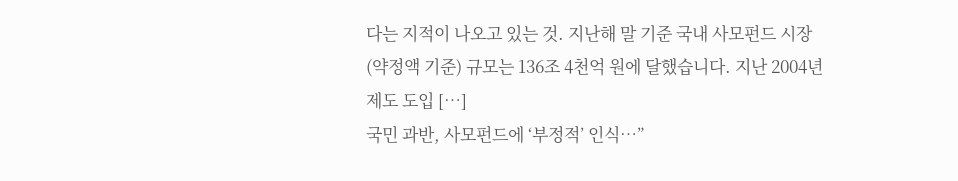다는 지적이 나오고 있는 것. 지난해 말 기준 국내 사모펀드 시장(약정액 기준) 규모는 136조 4천억 원에 달했습니다. 지난 2004년 제도 도입 […]
국민 과반, 사모펀드에 ‘부정적’ 인식…”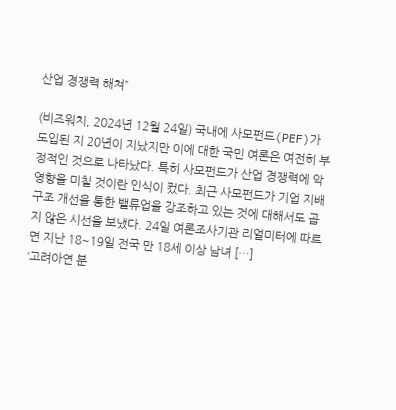산업 경쟁력 해쳐”

(비즈워치, 2024년 12월 24일) 국내에 사모펀드(PEF)가 도입된 지 20년이 지났지만 이에 대한 국민 여론은 여전히 부정적인 것으로 나타났다. 특히 사모펀드가 산업 경쟁력에 악영향을 미칠 것이란 인식이 컸다. 최근 사모펀드가 기업 지배구조 개선을 통한 밸류업을 강조하고 있는 것에 대해서도 곱지 않은 시선을 보냈다. 24일 여론조사기관 리얼미터에 따르면 지난 18~19일 전국 만 18세 이상 남녀 […]
‘고려아연 분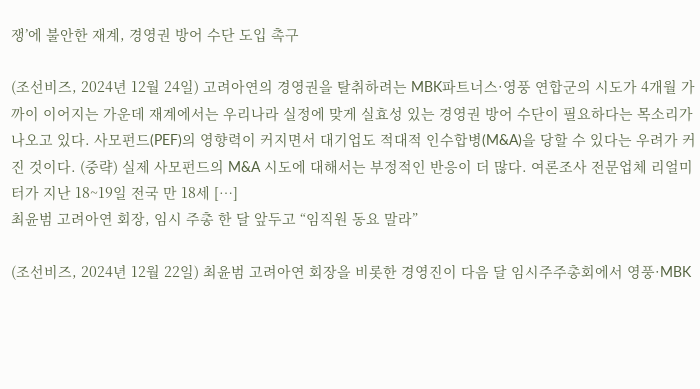쟁’에 불안한 재계, 경영권 방어 수단 도입 촉구

(조선비즈, 2024년 12월 24일) 고려아연의 경영권을 탈취하려는 MBK파트너스·영풍 연합군의 시도가 4개월 가까이 이어지는 가운데 재계에서는 우리나라 실정에 맞게 실효성 있는 경영권 방어 수단이 필요하다는 목소리가 나오고 있다. 사모펀드(PEF)의 영향력이 커지면서 대기업도 적대적 인수합병(M&A)을 당할 수 있다는 우려가 커진 것이다. (중략) 실제 사모펀드의 M&A 시도에 대해서는 부정적인 반응이 더 많다. 여론조사 전문업체 리얼미터가 지난 18~19일 전국 만 18세 […]
최윤범 고려아연 회장, 임시 주총 한 달 앞두고 “임직원 동요 말라”

(조선비즈, 2024년 12월 22일) 최윤범 고려아연 회장을 비롯한 경영진이 다음 달 임시주주총회에서 영풍·MBK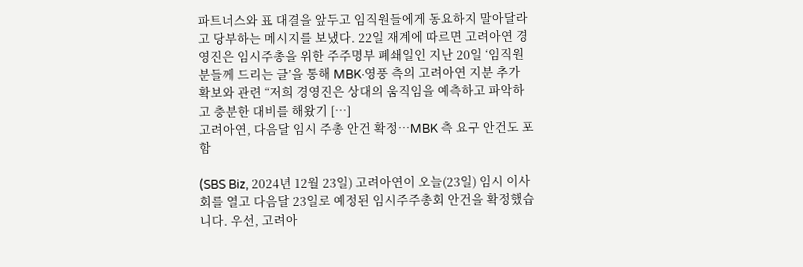파트너스와 표 대결을 앞두고 임직원들에게 동요하지 말아달라고 당부하는 메시지를 보냈다. 22일 재계에 따르면 고려아연 경영진은 임시주총을 위한 주주명부 폐쇄일인 지난 20일 ‘임직원분들께 드리는 글’을 통해 MBK·영풍 측의 고려아연 지분 추가 확보와 관련 “저희 경영진은 상대의 움직임을 예측하고 파악하고 충분한 대비를 해왔기 […]
고려아연, 다음달 임시 주총 안건 확정…MBK 측 요구 안건도 포함

(SBS Biz, 2024년 12월 23일) 고려아연이 오늘(23일) 임시 이사회를 열고 다음달 23일로 예정된 임시주주총회 안건을 확정했습니다. 우선, 고려아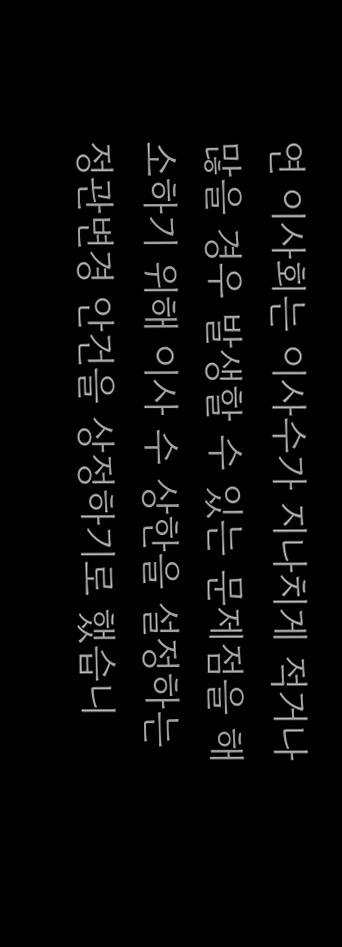연 이사회는 이사수가 지나치게 적거나 많을 경우 발생할 수 있는 문제점을 해소하기 위해 이사 수 상한을 설정하는 정관변경 안건을 상정하기로 했습니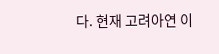다. 현재 고려아연 이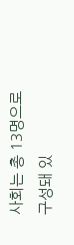사회는 총 13명으로 구성돼 있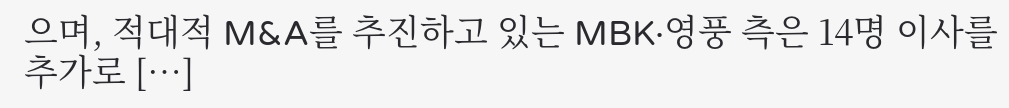으며, 적대적 M&A를 추진하고 있는 MBK·영풍 측은 14명 이사를 추가로 […]